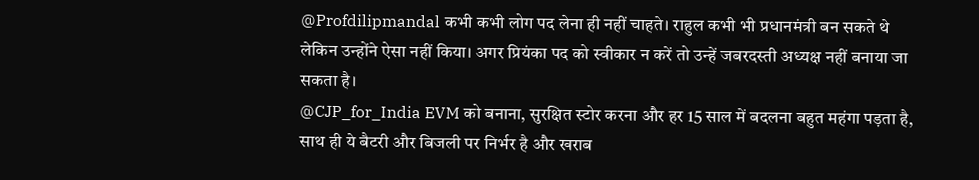@Profdilipmandal कभी कभी लोग पद लेना ही नहीं चाहते। राहुल कभी भी प्रधानमंत्री बन सकते थे लेकिन उन्होंने ऐसा नहीं किया। अगर प्रियंका पद को स्वीकार न करें तो उन्हें जबरदस्ती अध्यक्ष नहीं बनाया जा सकता है।
@CJP_for_India EVM को बनाना, सुरक्षित स्टोर करना और हर 15 साल में बदलना बहुत महंगा पड़ता है, साथ ही ये बैटरी और बिजली पर निर्भर है और खराब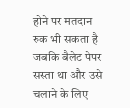होने पर मतदान रुक भी सकता है जबकि बैलेट पेपर सस्ता था और उसे चलाने के लिए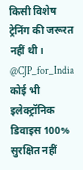किसी विशेष ट्रेनिंग की जरूरत नहीं थी।
@CJP_for_India कोई भी इलेक्ट्रॉनिक डिवाइस 100% सुरक्षित नहीं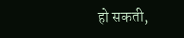हो सकती,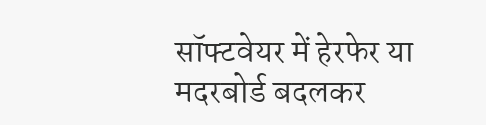सॉफ्टवेयर में हेरफेर या मदरबोर्ड बदलकर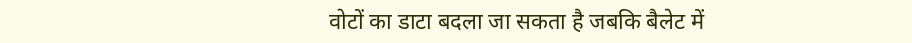वोटों का डाटा बदला जा सकता है जबकि बैलेट में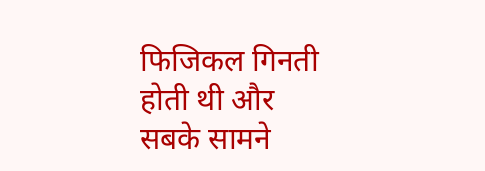फिजिकल गिनती होती थी और सबके सामने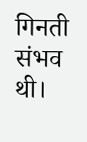गिनती संभव थी।